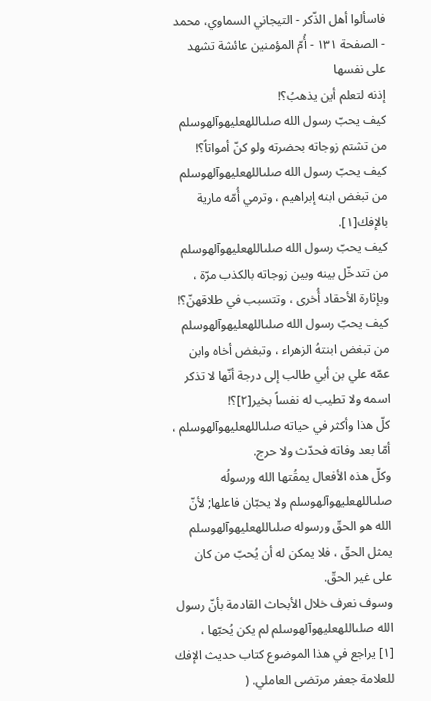فاسألوا أهل الذّكر - التيجاني السماوي، محمد - الصفحة ١٣١ - أُمّ المؤمنين عائشة تشهد على نفسها
إذنه لتعلم أين يذهبُ؟!
كيف يحبّ رسول الله صلىاللهعليهوآلهوسلم من تشتم زوجاته بحضرته ولو كنّ أمواتاً؟!
كيف يحبّ رسول الله صلىاللهعليهوآلهوسلم من تبغض ابنه إبراهيم ، وترمي أُمّه مارية بالإفك[١].
كيف يحبّ رسول الله صلىاللهعليهوآلهوسلم من تتدخّل بينه وبين زوجاته بالكذب مرّة ، وبإثارة الأحقاد أُخرى ، وتتسبب في طلاقهنّ؟!
كيف يحبّ رسول الله صلىاللهعليهوآلهوسلم من تبغض ابنتهُ الزهراء ، وتبغض أخاه وابن عمّه علي بن أبي طالب إلى درجة أنّها لا تذكر اسمه ولا تطيب له نفساً بخير[٢]؟!
كلّ هذا وأكثر في حياته صلىاللهعليهوآلهوسلم ، أمّا بعد وفاته فحدّث ولا حرج.
وكلّ هذه الأفعال يمقُتها الله ورسولُه صلىاللهعليهوآلهوسلم ولا يحبّان فاعلها; لأنّ الله هو الحقّ ورسوله صلىاللهعليهوآلهوسلم يمثل الحقّ ، فلا يمكن له أن يُحبّ من كان على غير الحقّ.
وسوف نعرف خلال الأبحاث القادمة بأنّ رسول الله صلىاللهعليهوآلهوسلم لم يكن يُحبّها ،
[١] يراجع في هذا الموضوع كتاب حديث الإفك للعلامة جعفر مرتضى العاملي. (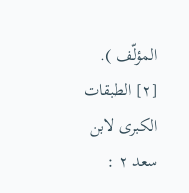المؤلّف ).
[٢] الطبقات الكبرى لابن سعد ٢ :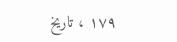١٧٩ ، تاريخ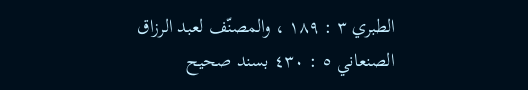الطبري ٣ : ١٨٩ ، والمصنّف لعبد الرزاق الصنعاني ٥ : ٤٣٠ بسند صحيح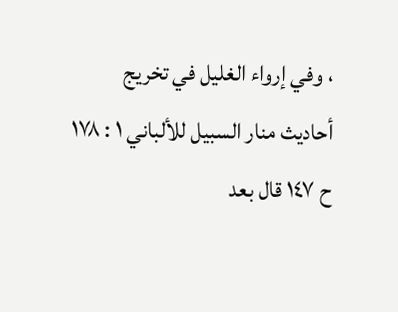، وفي إرواء الغليل في تخريج أحاديث منار السبيل للألباني ١ : ١٧٨ ح ١٤٧ قال بعد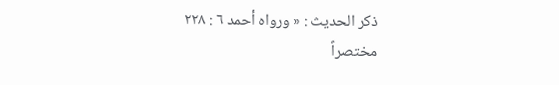ذكر الحديث : « ورواه أحمد ٦ : ٢٢٨ مختصراً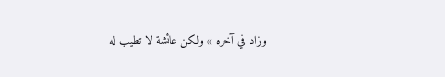وزاد في آخره » ولكن عائشة لا تطيب له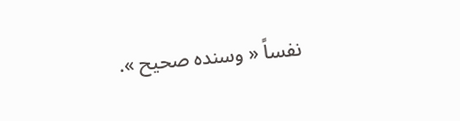نفساً « وسنده صحيح ».